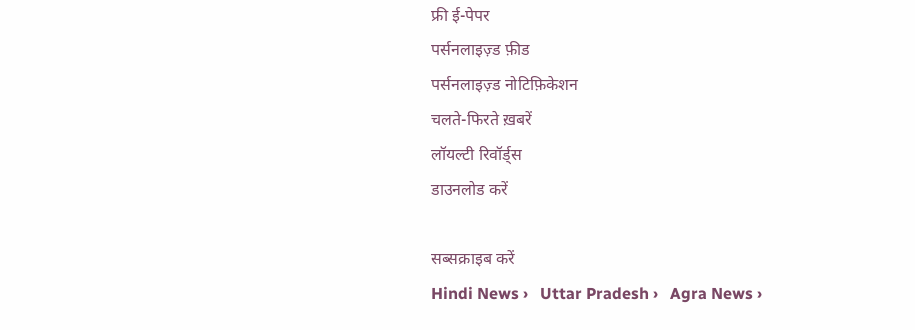फ्री ई-पेपर
पर्सनलाइज़्ड फ़ीड
पर्सनलाइज़्ड नोटिफ़िकेशन
चलते-फिरते ख़बरें
लॉयल्टी रिवॉर्ड्स
डाउनलोड करें

सब्सक्राइब करें
Hindi News ›   Uttar Pradesh ›   Agra News ›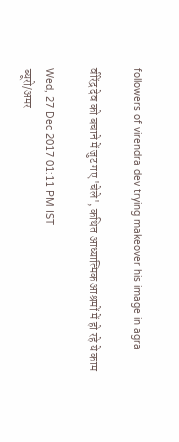followers of virendra dev trying makeover his image in agra

वीरेंद्र देव को बचाने में जुट गए 'चेले', कथित आध्यात्मिक आश्रमों में हो रहे ये काम

Wed, 27 Dec 2017 01:11 PM IST
ब्यूरो/अमर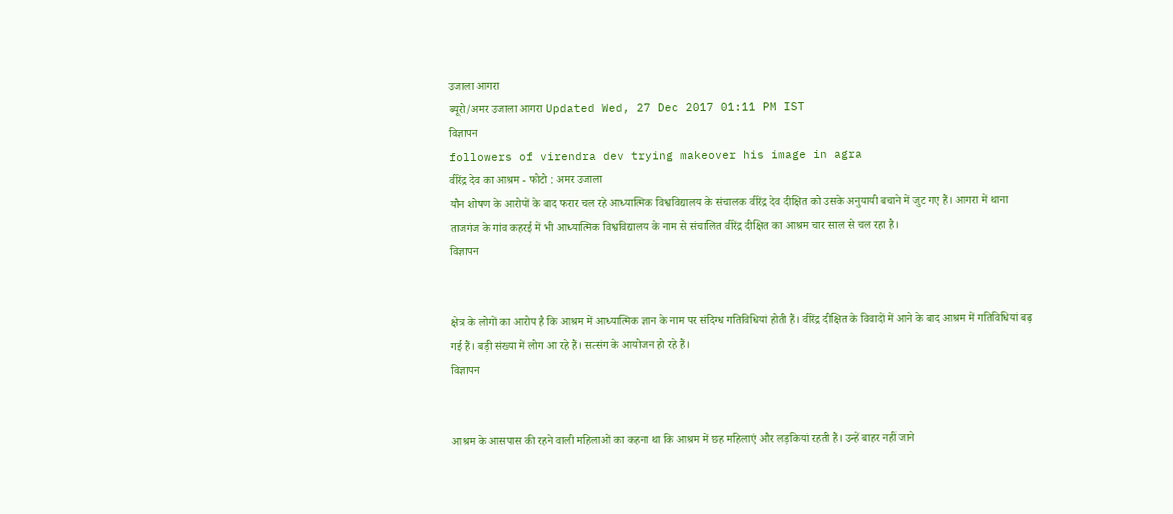उजाला आगरा
ब्यूरो/अमर उजाला आगरा Updated Wed, 27 Dec 2017 01:11 PM IST
विज्ञापन
followers of virendra dev trying makeover his image in agra
वीरेंद्र देव का आश्रम - फोटो : अमर उजाला
यौन शोषण के आरोपों के बाद फरार चल रहे आध्यात्मिक विश्वविद्यालय के संचालक वीरेंद्र देव दीक्षित को उसके अनुयायी बचाने में जुट गए हैं। आगरा में थाना ताजगंज के गांव कहरई में भी आध्यात्मिक विश्वविद्यालय के नाम से संचालित वीरेंद्र दीक्षित का आश्रम चार साल से चल रहा है।
विज्ञापन


क्षेत्र के लोगों का आरोप है कि आश्रम में आध्यात्मिक ज्ञान के नाम पर संदिग्ध गतिविधियां होती हैं। वीरेंद्र दीक्षित के विवादों में आने के बाद आश्रम में गतिविधियां बढ़ गई हैं। बड़ी संख्या में लोग आ रहे हैं। सत्संग के आयोजन हो रहे हैं।
विज्ञापन


आश्रम के आसपास की रहने वाली महिलाओं का कहना था कि आश्रम में छह महिलाएं और लड़कियां रहती हैं। उन्हें बाहर नहीं जाने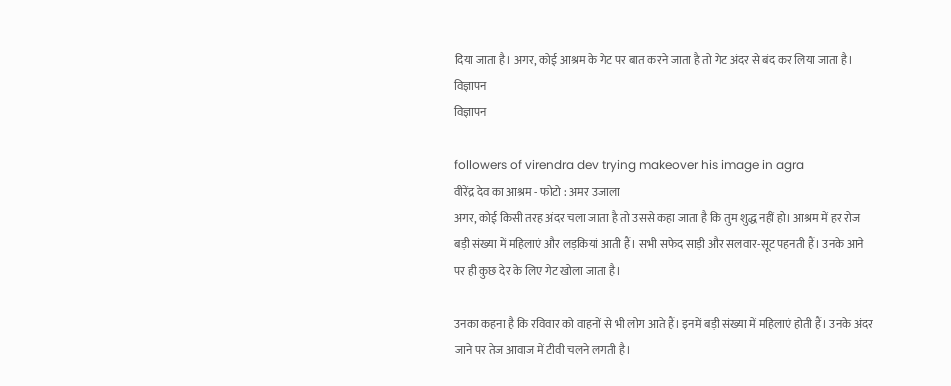दिया जाता है। अगर, कोई आश्रम के गेट पर बात करने जाता है तो गेट अंदर से बंद कर लिया जाता है।
विज्ञापन
विज्ञापन

followers of virendra dev trying makeover his image in agra
वीरेंद्र देव का आश्रम - फोटो : अमर उजाला
अगर, कोई किसी तरह अंदर चला जाता है तो उससे कहा जाता है कि तुम शुद्ध नहीं हो। आश्रम में हर रोज बड़ी संख्या में महिलाएं और लड़कियां आती हैं। सभी सफेद साड़ी और सलवार-सूट पहनती हैं। उनके आने पर ही कुछ देर के लिए गेट खोला जाता है।

उनका कहना है कि रविवार को वाहनों से भी लोग आते हैं। इनमें बड़ी संख्या में महिलाएं होती हैं। उनके अंदर जाने पर तेज आवाज में टीवी चलने लगती है।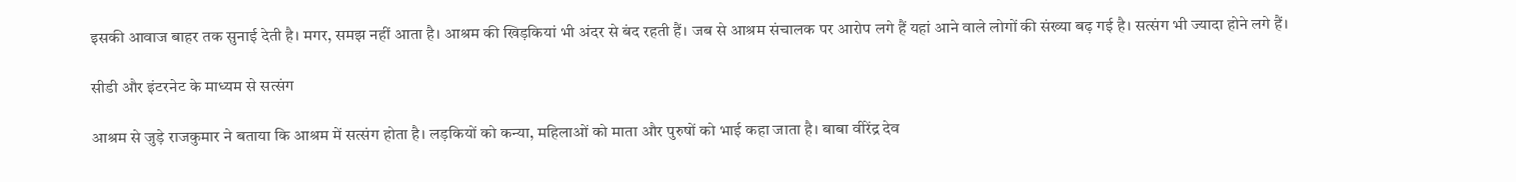इसकी आवाज बाहर तक सुनाई देती है। मगर, समझ नहीं आता है। आश्रम की खिड़कियां भी अंदर से बंद रहती हैं। जब से आश्रम संचालक पर आरोप लगे हैं यहां आने वाले लोगों की संख्या बढ़ गई है। सत्संग भी ज्यादा होने लगे हैं।

सीडी और इंटरनेट के माध्यम से सत्संग

आश्रम से जुड़े राजकुमार ने बताया कि आश्रम में सत्संग होता है। लड़कियों को कन्या, महिलाओं को माता और पुरुषों को भाई कहा जाता है। बाबा वीरेंद्र देव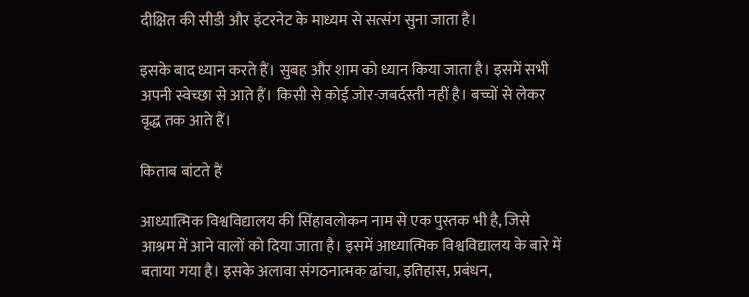दीक्षित की सीडी और इंटरनेट के माध्यम से सत्संग सुना जाता है।

इसके बाद ध्यान करते हैं। सुबह और शाम को ध्यान किया जाता है। इसमें सभी अपनी स्वेच्छा से आते हैं। किसी से कोई जोर-जबर्दस्ती नहीं है। बच्चों से लेकर वृद्ध तक आते हैं।

किताब बांटते हैं

आध्यात्मिक विश्वविद्यालय की सिंहावलोकन नाम से एक पुस्तक भी है, जिसे आश्रम में आने वालों को दिया जाता है। इसमें आध्यात्मिक विश्वविद्यालय के बारे में बताया गया है। इसके अलावा संगठनात्मक ढांचा, इतिहास, प्रबंधन,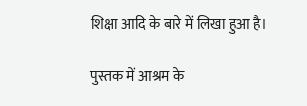शिक्षा आदि के बारे में लिखा हुआ है।

पुस्तक में आश्रम के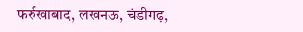फर्रुखाबाद, लखनऊ, चंडीगढ़,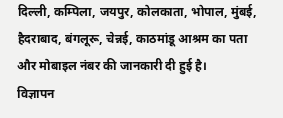दिल्ली, कम्पिला, जयपुर, कोलकाता, भोपाल, मुंबई, हैदराबाद, बंगलूरू, चेन्नई, काठमांडू आश्रम का पता और मोबाइल नंबर की जानकारी दी हुई है।
विज्ञापन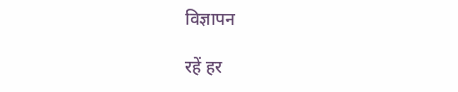विज्ञापन

रहें हर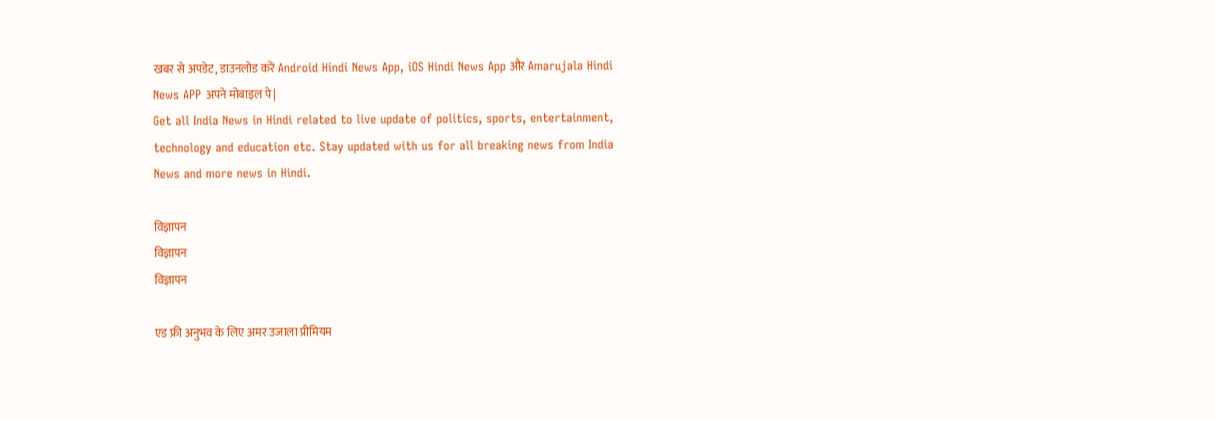खबर से अपडेट, डाउनलोड करें Android Hindi News App, iOS Hindi News App और Amarujala Hindi News APP अपने मोबाइल पे|
Get all India News in Hindi related to live update of politics, sports, entertainment, technology and education etc. Stay updated with us for all breaking news from India News and more news in Hindi.

विज्ञापन
विज्ञापन
विज्ञापन

एड फ्री अनुभव के लिए अमर उजाला प्रीमियम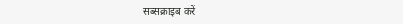सब्सक्राइब करें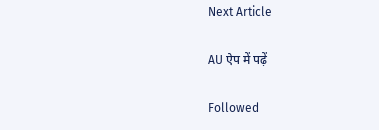Next Article

AU ऐप में पढ़ें

Followed